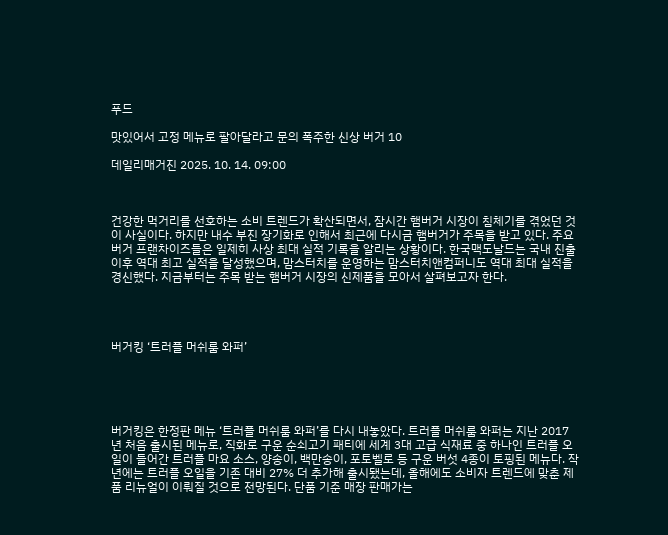푸드

맛있어서 고정 메뉴로 팔아달라고 문의 폭주한 신상 버거 10

데일리매거진 2025. 10. 14. 09:00



건강한 먹거리를 선호하는 소비 트렌드가 확산되면서, 잠시간 햄버거 시장이 침체기를 겪었던 것이 사실이다. 하지만 내수 부진 장기화로 인해서 최근에 다시금 햄버거가 주목을 받고 있다. 주요 버거 프랜차이즈들은 일제히 사상 최대 실적 기록을 알리는 상황이다. 한국맥도날드는 국내 진출 이후 역대 최고 실적을 달성했으며, 맘스터치를 운영하는 맘스터치앤컴퍼니도 역대 최대 실적을 경신했다. 지금부터는 주목 받는 햄버거 시장의 신제품을 모아서 살펴보고자 한다.




버거킹 ‘트러플 머쉬룸 와퍼’





버거킹은 한정판 메뉴 ‘트러플 머쉬룸 와퍼’를 다시 내놓았다. 트러플 머쉬룸 와퍼는 지난 2017년 처음 출시된 메뉴로, 직화로 구운 순쇠고기 패티에 세계 3대 고급 식재료 중 하나인 트러플 오일이 들어간 트러플 마요 소스, 양송이, 백만송이, 포토벨로 등 구운 버섯 4종이 토핑된 메뉴다. 작년에는 트러플 오일을 기존 대비 27% 더 추가해 출시됐는데, 올해에도 소비자 트렌드에 맞춘 제품 리뉴얼이 이뤄질 것으로 전망된다. 단품 기준 매장 판매가는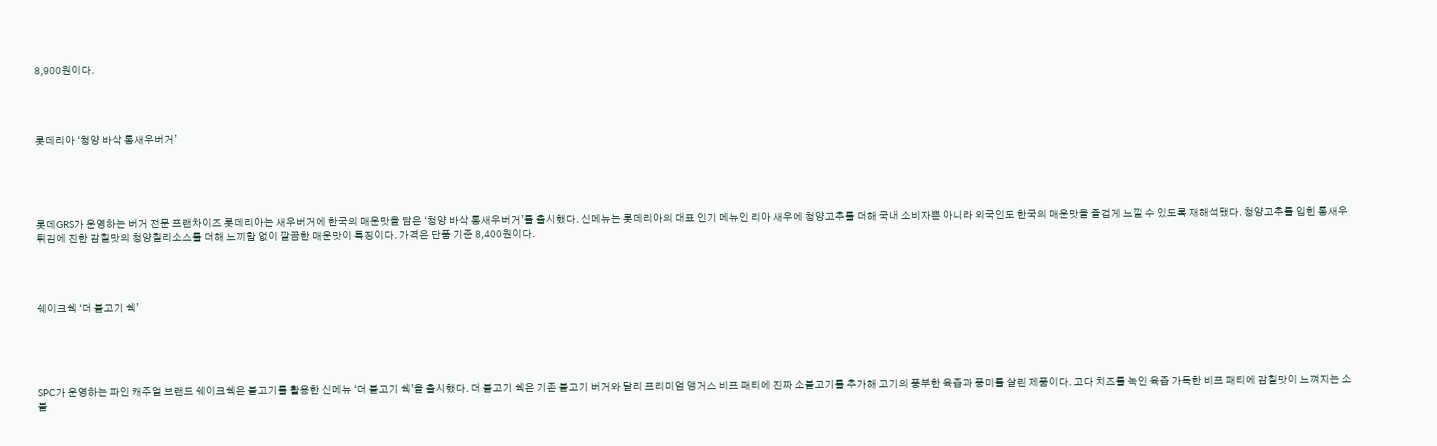8,900원이다.




롯데리아 ‘청양 바삭 통새우버거’





롯데GRS가 운영하는 버거 전문 프랜차이즈 롯데리아는 새우버거에 한국의 매운맛을 담은 ‘청양 바삭 통새우버거’를 출시했다. 신메뉴는 롯데리아의 대표 인기 메뉴인 리아 새우에 청양고추를 더해 국내 소비자뿐 아니라 외국인도 한국의 매운맛을 즐겁게 느낄 수 있도록 재해석됐다. 청양고추를 입힌 통새우 튀김에 진한 감칠맛의 청양칠리소스를 더해 느끼함 없이 깔끔한 매운맛이 특징이다. 가격은 단품 기준 8,400원이다.




쉐이크쉑 ‘더 불고기 쉑’





SPC가 운영하는 파인 캐주얼 브랜드 쉐이크쉑은 불고기를 활용한 신메뉴 ‘더 불고기 쉑’을 출시했다. 더 불고기 쉑은 기존 불고기 버거와 달리 프리미엄 앵거스 비프 패티에 진짜 소불고기를 추가해 고기의 풍부한 육즙과 풍미를 살린 제품이다. 고다 치즈를 녹인 육즙 가득한 비프 패티에 감칠맛이 느껴지는 소불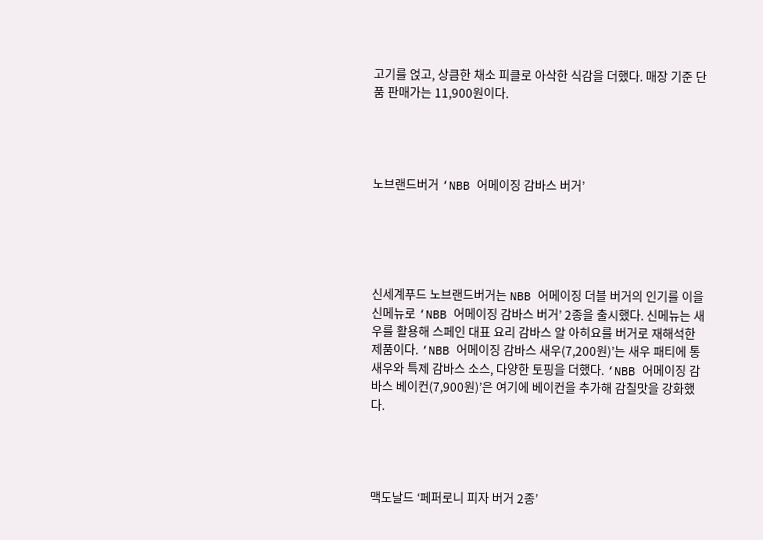고기를 얹고, 상큼한 채소 피클로 아삭한 식감을 더했다. 매장 기준 단품 판매가는 11,900원이다.




노브랜드버거 ‘NBB 어메이징 감바스 버거’





신세계푸드 노브랜드버거는 NBB 어메이징 더블 버거의 인기를 이을 신메뉴로 ‘NBB 어메이징 감바스 버거’ 2종을 출시했다. 신메뉴는 새우를 활용해 스페인 대표 요리 감바스 알 아히요를 버거로 재해석한 제품이다. ‘NBB 어메이징 감바스 새우(7,200원)’는 새우 패티에 통새우와 특제 감바스 소스, 다양한 토핑을 더했다. ‘NBB 어메이징 감바스 베이컨(7,900원)’은 여기에 베이컨을 추가해 감칠맛을 강화했다.




맥도날드 ‘페퍼로니 피자 버거 2종’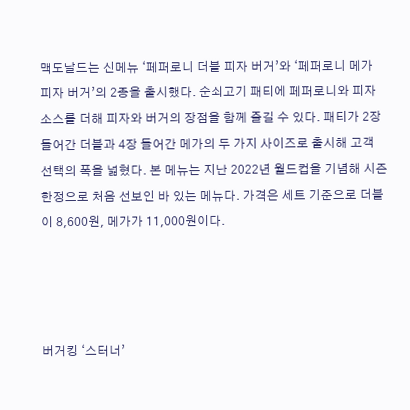맥도날드는 신메뉴 ‘페퍼로니 더블 피자 버거’와 ‘페퍼로니 메가 피자 버거’의 2종을 출시했다. 순쇠고기 패티에 페퍼로니와 피자 소스를 더해 피자와 버거의 장점을 함께 즐길 수 있다. 패티가 2장 들어간 더블과 4장 들어간 메가의 두 가지 사이즈로 출시해 고객 선택의 폭을 넓혔다. 본 메뉴는 지난 2022년 월드컵을 기념해 시즌 한정으로 처음 선보인 바 있는 메뉴다. 가격은 세트 기준으로 더블이 8,600원, 메가가 11,000원이다.




버거킹 ‘스터너’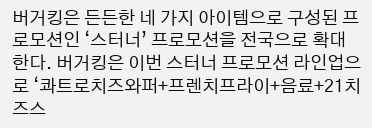버거킹은 든든한 네 가지 아이템으로 구성된 프로모션인 ‘스터너’ 프로모션을 전국으로 확대한다. 버거킹은 이번 스터너 프로모션 라인업으로 ‘콰트로치즈와퍼+프렌치프라이+음료+21치즈스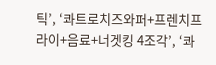틱’, ‘콰트로치즈와퍼+프렌치프라이+음료+너겟킹 4조각’, ‘콰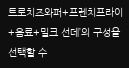트로치즈와퍼+프렌치프라이+음료+밀크 선데’의 구성을 선택할 수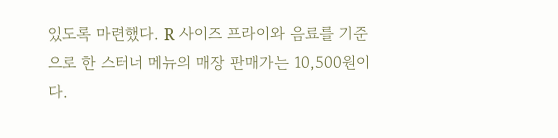있도록 마련했다. R 사이즈 프라이와 음료를 기준으로 한 스터너 메뉴의 매장 판매가는 10,500원이다.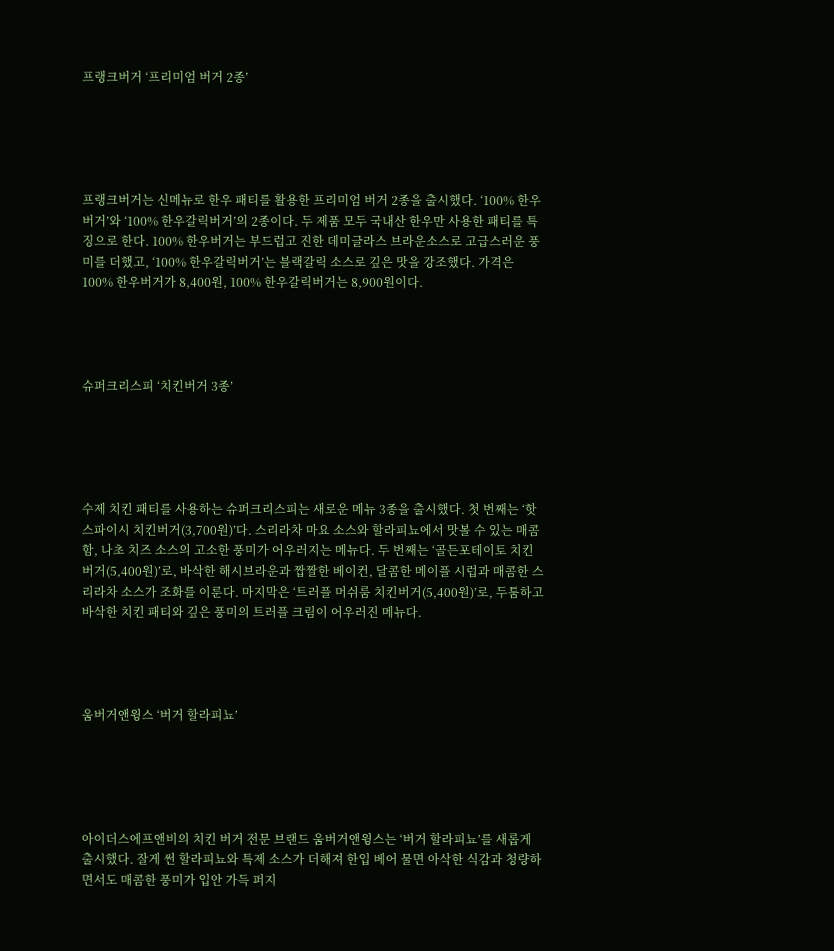프랭크버거 ‘프리미엄 버거 2종’





프랭크버거는 신메뉴로 한우 패티를 활용한 프리미엄 버거 2종을 출시했다. ‘100% 한우버거’와 ‘100% 한우갈릭버거’의 2종이다. 두 제품 모두 국내산 한우만 사용한 패티를 특징으로 한다. 100% 한우버거는 부드럽고 진한 데미글라스 브라운소스로 고급스러운 풍미를 더했고, ‘100% 한우갈릭버거’는 블랙갈릭 소스로 깊은 맛을 강조했다. 가격은 100% 한우버거가 8,400원, 100% 한우갈릭버거는 8,900원이다.




슈퍼크리스피 ‘치킨버거 3종’





수제 치킨 패티를 사용하는 슈퍼크리스피는 새로운 메뉴 3종을 출시했다. 첫 번째는 ‘핫 스파이시 치킨버거(3,700원)’다. 스리라차 마요 소스와 할라피뇨에서 맛볼 수 있는 매콤함, 나초 치즈 소스의 고소한 풍미가 어우러지는 메뉴다. 두 번째는 ‘골든포테이토 치킨버거(5,400원)’로, 바삭한 해시브라운과 짭짤한 베이컨, 달콤한 메이플 시럽과 매콤한 스리라차 소스가 조화를 이룬다. 마지막은 ‘트러플 머쉬룸 치킨버거(5,400원)’로, 두툼하고 바삭한 치킨 패티와 깊은 풍미의 트러플 크림이 어우러진 메뉴다.




움버거앤윙스 ‘버거 할라피뇨’





아이더스에프앤비의 치킨 버거 전문 브랜드 움버거앤윙스는 ‘버거 할라피뇨’를 새롭게 출시했다. 잘게 썬 할라피뇨와 특제 소스가 더해져 한입 베어 물면 아삭한 식감과 청량하면서도 매콤한 풍미가 입안 가득 퍼지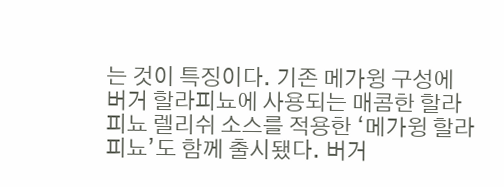는 것이 특징이다. 기존 메가윙 구성에 버거 할라피뇨에 사용되는 매콤한 할라피뇨 렐리쉬 소스를 적용한 ‘메가윙 할라피뇨’도 함께 출시됐다. 버거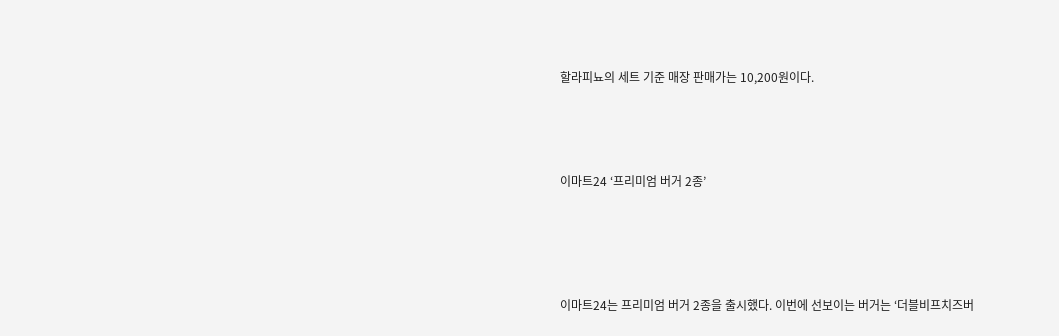할라피뇨의 세트 기준 매장 판매가는 10,200원이다.




이마트24 ‘프리미엄 버거 2종’





이마트24는 프리미엄 버거 2종을 출시했다. 이번에 선보이는 버거는 ‘더블비프치즈버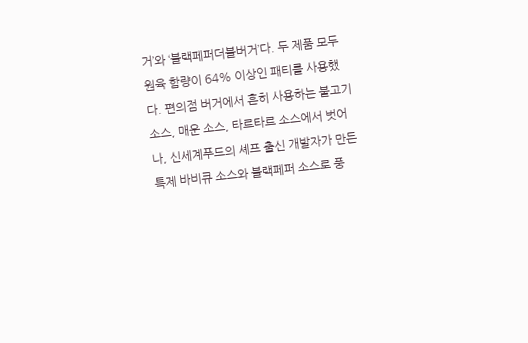거’와 ‘블랙페퍼더블버거’다. 두 제품 모두 원육 함량이 64% 이상인 패티를 사용했다. 편의점 버거에서 흔히 사용하는 불고기 소스, 매운 소스, 타르타르 소스에서 벗어나, 신세계푸드의 셰프 출신 개발자가 만든 특제 바비큐 소스와 블랙페퍼 소스로 풍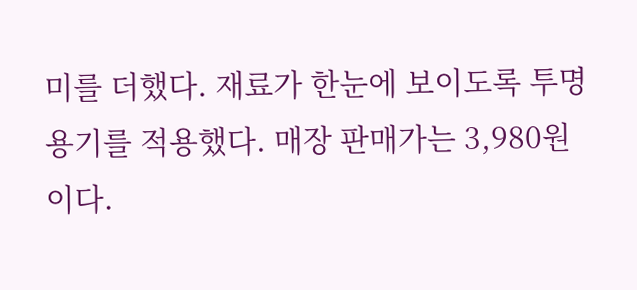미를 더했다. 재료가 한눈에 보이도록 투명 용기를 적용했다. 매장 판매가는 3,980원이다.